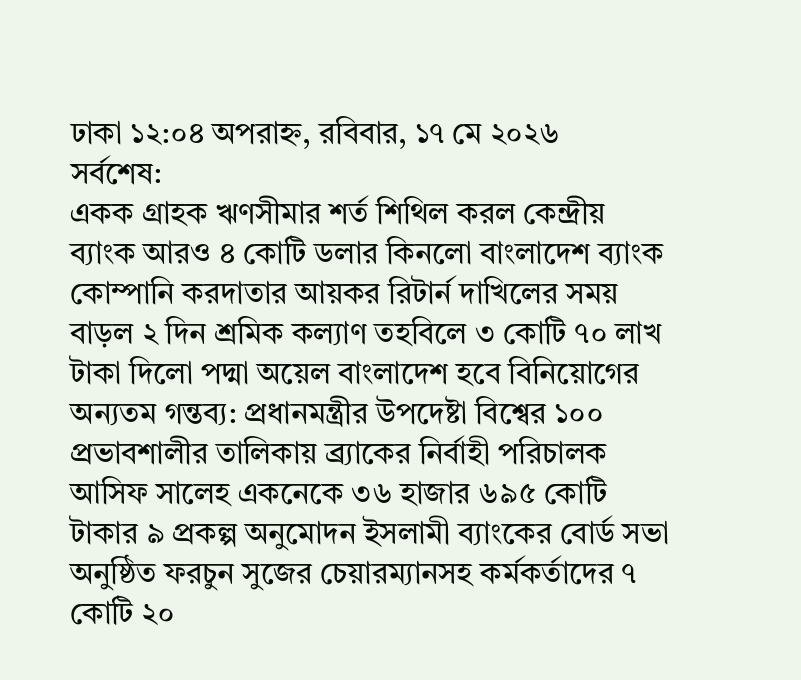ঢাকা ১২:০৪ অপরাহ্ন, রবিবার, ১৭ মে ২০২৬
সর্বশেষ:
একক গ্রাহক ঋণসীমার শর্ত শিথিল করল কেন্দ্রীয় ব্যাংক আরও ৪ কোটি ডলার কিনলো বাংলাদেশ ব্যাংক কোম্পানি করদাতার আয়কর রিটার্ন দাখিলের সময় বাড়ল ২ দিন শ্রমিক কল্যাণ তহবিলে ৩ কোটি ৭০ লাখ টাকা দিলো পদ্মা অয়েল বাংলাদেশ হবে বিনিয়োগের অন্যতম গন্তব্য: প্রধানমন্ত্রীর উপদেষ্টা বিশ্বের ১০০ প্রভাবশালীর তালিকায় ব্র্যাকের নির্বাহী পরিচালক আসিফ সালেহ একনেকে ৩৬ হাজার ৬৯৫ কোটি টাকার ৯ প্রকল্প অনুমোদন ইসলামী ব্যাংকের বোর্ড সভা অনুষ্ঠিত ফরচুন সুজের চেয়ারম্যানসহ কর্মকর্তাদের ৭ কোটি ২০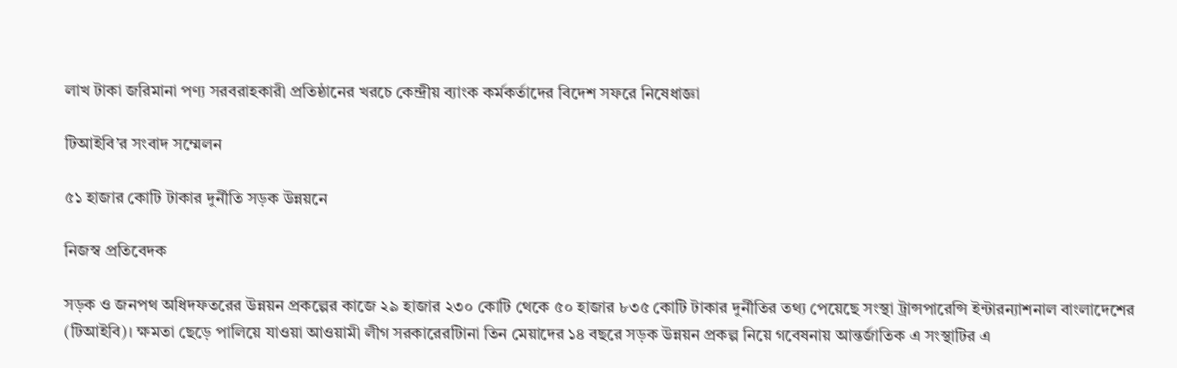লাখ টাকা জরিমানা পণ্য সরবরাহকারী প্রতিষ্ঠানের খরচে কেন্দ্রীয় ব্যাংক কর্মকর্তাদের বিদেশ সফরে নিষেধাজ্ঞা

টিআইবি’র সংবাদ সম্মেলন

৫১ হাজার কোটি টাকার দুর্নীতি সড়ক উন্নয়নে

নিজস্ব প্রতিবেদক

সড়ক ও জনপথ অধিদফতরের উন্নয়ন প্রকল্পের কাজে ২৯ হাজার ২৩০ কোটি থেকে ৫০ হাজার ৮৩৫ কোটি টাকার দুর্নীতির তথ্য পেয়েছে সংস্থা ট্রান্সপারেন্সি ইন্টারন্যাশনাল বাংলাদেশের (টিআইবি)। ক্ষমতা ছেড়ে পালিয়ে যাওয়া আওয়ামী লীগ সরকারেরটিানা তিন মেয়াদের ১৪ বছরে সড়ক উন্নয়ন প্রকল্প নিয়ে গবেষনায় আন্তর্জাতিক এ সংস্থাটির এ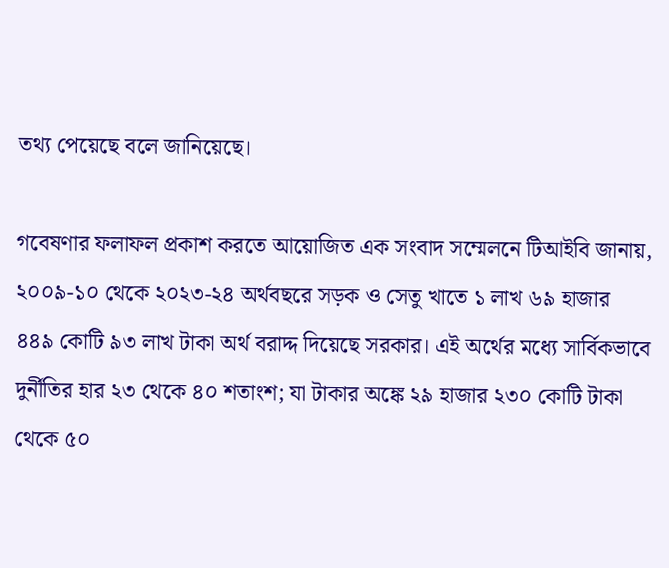তথ্য পেয়েছে বলে জানিয়েছে।

গবেষণার ফলাফল প্রকাশ করতে আয়োজিত এক সংবাদ সম্মেলনে টিআইবি জানায়,  ২০০৯-১০ থেকে ২০২৩-২৪ অর্থবছরে সড়ক ও সেতু খাতে ১ লাখ ৬৯ হাজার ৪৪৯ কোটি ৯৩ লাখ টাকা অর্থ বরাদ্দ দিয়েছে সরকার। এই অর্থের মধ্যে সার্বিকভাবে দুর্নীতির হার ২৩ থেকে ৪০ শতাংশ; যা টাকার অঙ্কে ২৯ হাজার ২৩০ কোটি টাকা থেকে ৫০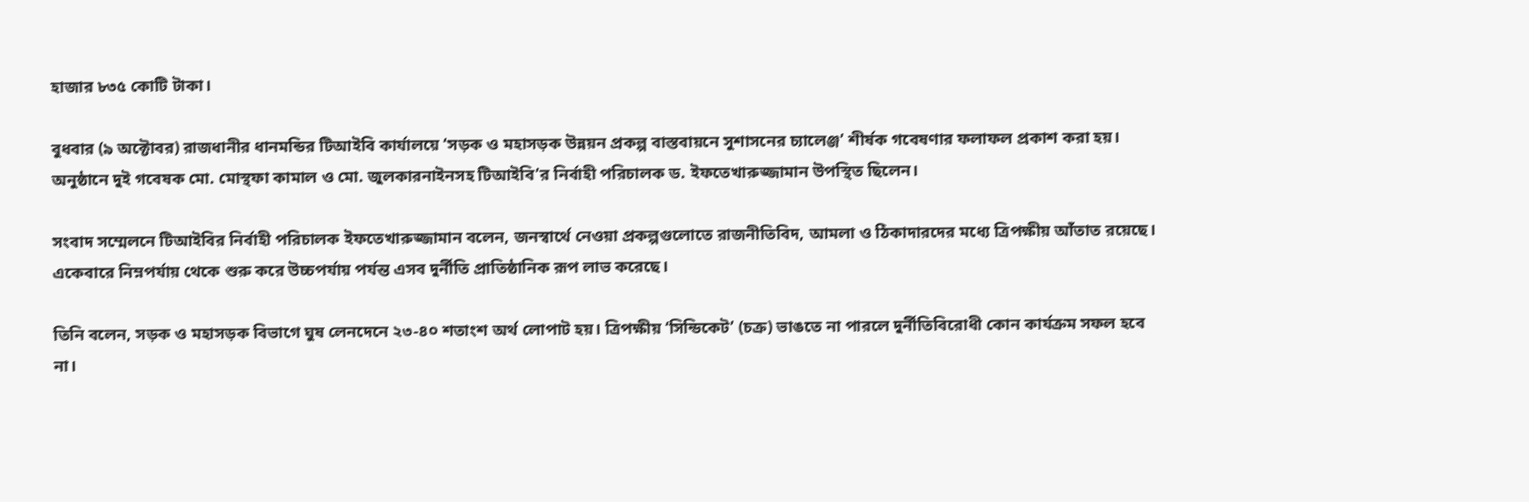হাজার ৮৩৫ কোটি টাকা।

বুধবার (৯ অক্টোবর) রাজধানীর ধানমন্ডির টিআইবি কার্যালয়ে ‘সড়ক ও মহাসড়ক উন্নয়ন প্রকল্প বাস্তবায়নে সুশাসনের চ্যালেঞ্জ’ শীর্ষক গবেষণার ফলাফল প্রকাশ করা হয়। অনুষ্ঠানে দুই গবেষক মো. মোস্থফা কামাল ও মো. জুলকারনাইনসহ টিআইবি’র নির্বাহী পরিচালক ড. ইফতেখারুজ্জামান উপস্থিত ছিলেন।

সংবাদ সম্মেলনে টিআইবির নির্বাহী পরিচালক ইফতেখারুজ্জামান বলেন, জনস্বার্থে নেওয়া প্রকল্পগুলোতে রাজনীতিবিদ, আমলা ও ঠিকাদারদের মধ্যে ত্রিপক্ষীয় আঁতাত রয়েছে। একেবারে নিম্নপর্যায় থেকে শুরু করে উচ্চপর্যায় পর্যন্ত এসব দুর্নীতি প্রাতিষ্ঠানিক রূপ লাভ করেছে।

তিনি বলেন, সড়ক ও মহাসড়ক বিভাগে ঘুষ লেনদেনে ২৩-৪০ শতাংশ অর্থ লোপাট হয়। ত্রিপক্ষীয় ‘সিন্ডিকেট’ (চক্র) ভাঙতে না পারলে দুর্নীতিবিরোধী কোন কার্যক্রম সফল হবে না।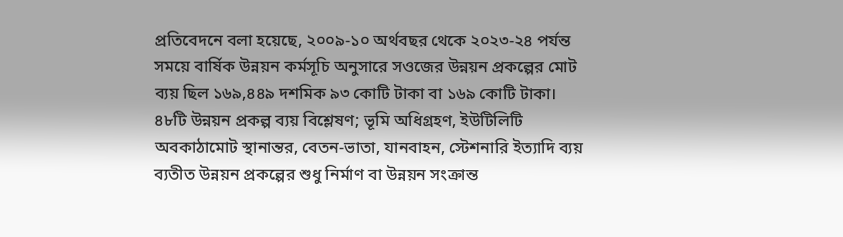প্রতিবেদনে বলা হয়েছে, ২০০৯-১০ অর্থবছর থেকে ২০২৩-২৪ পর্যন্ত সময়ে বার্ষিক উন্নয়ন কর্মসূচি অনুসারে সওজের উন্নয়ন প্রকল্পের মোট ব্যয় ছিল ১৬৯,৪৪৯ দশমিক ৯৩ কোটি টাকা বা ১৬৯ কোটি টাকা। ৪৮টি উন্নয়ন প্রকল্প ব্যয় বিশ্লেষণ; ভূমি অধিগ্রহণ, ইউটিলিটি অবকাঠামোট স্থানান্তর, বেতন-ভাতা, যানবাহন, স্টেশনারি ইত্যাদি ব্যয় ব্যতীত উন্নয়ন প্রকল্পের শুধু নির্মাণ বা উন্নয়ন সংক্রান্ত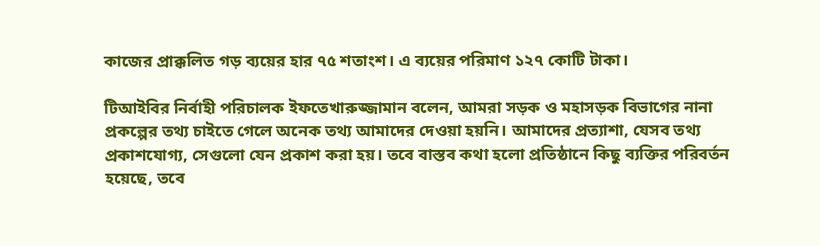কাজের প্রাক্কলিত গড় ব্যয়ের হার ৭৫ শতাংশ। এ ব্যয়ের পরিমাণ ১২৭ কোটি টাকা।

টিআইবির নির্বাহী পরিচালক ইফতেখারুজ্জামান বলেন, আমরা সড়ক ও মহাসড়ক বিভাগের নানা প্রকল্পের তথ্য চাইতে গেলে অনেক তথ্য আমাদের দেওয়া হয়নি। আমাদের প্রত্যাশা, যেসব তথ্য প্রকাশযোগ্য, সেগুলো যেন প্রকাশ করা হয়। তবে বাস্তব কথা হলো প্রতিষ্ঠানে কিছু ব্যক্তির পরিবর্তন হয়েছে, তবে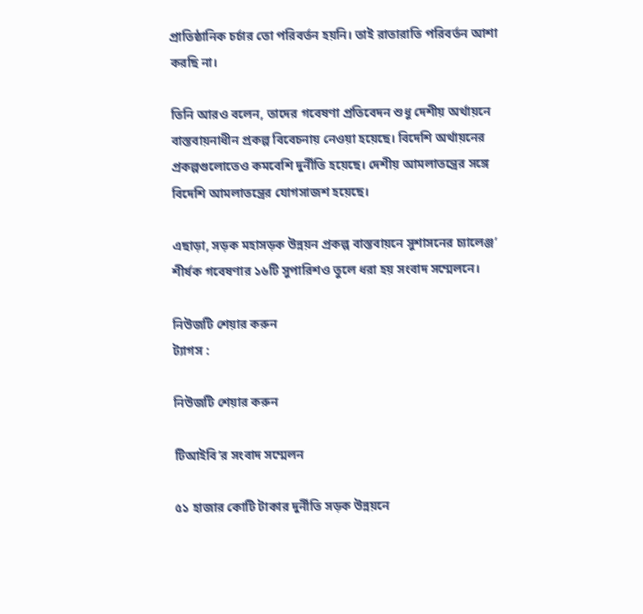প্রাতিষ্ঠানিক চর্চার তো পরিবর্তন হয়নি। তাই রাতারাতি পরিবর্তন আশা করছি না।

তিনি আরও বলেন, তাদের গবেষণা প্রতিবেদন শুধু দেশীয় অর্থায়নে বাস্তবায়নাধীন প্রকল্প বিবেচনায় নেওয়া হয়েছে। বিদেশি অর্থায়নের প্রকল্পগুলোতেও কমবেশি দুর্নীতি হয়েছে। দেশীয় আমলাতন্ত্রের সঙ্গে বিদেশি আমলাতন্ত্রের যোগসাজশ হয়েছে।

এছাড়া, সড়ক মহাসড়ক উন্নয়ন প্রকল্প বাস্তবায়নে সুশাসনের চ্যালেঞ্জ’ শীর্ষক গবেষণার ১৬টি সুপারিশও তুলে ধরা হয় সংবাদ সম্মেলনে।

নিউজটি শেয়ার করুন
ট্যাগস :

নিউজটি শেয়ার করুন

টিআইবি’র সংবাদ সম্মেলন

৫১ হাজার কোটি টাকার দুর্নীতি সড়ক উন্নয়নে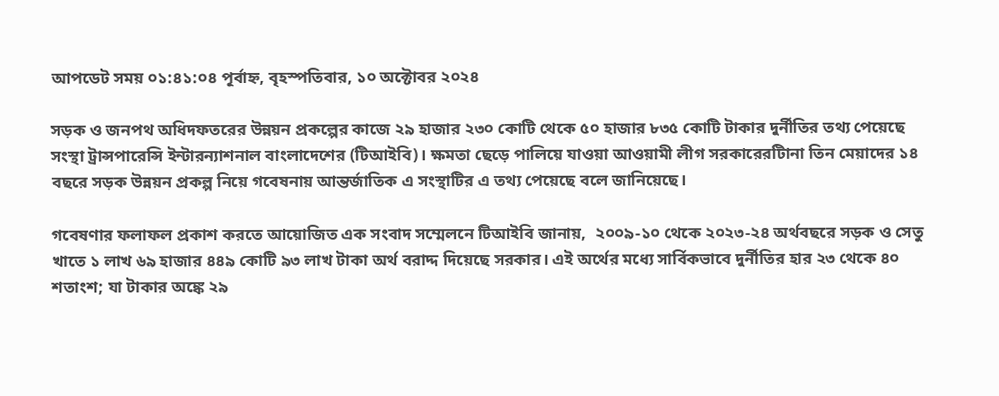আপডেট সময় ০১:৪১:০৪ পূর্বাহ্ন, বৃহস্পতিবার, ১০ অক্টোবর ২০২৪

সড়ক ও জনপথ অধিদফতরের উন্নয়ন প্রকল্পের কাজে ২৯ হাজার ২৩০ কোটি থেকে ৫০ হাজার ৮৩৫ কোটি টাকার দুর্নীতির তথ্য পেয়েছে সংস্থা ট্রান্সপারেন্সি ইন্টারন্যাশনাল বাংলাদেশের (টিআইবি)। ক্ষমতা ছেড়ে পালিয়ে যাওয়া আওয়ামী লীগ সরকারেরটিানা তিন মেয়াদের ১৪ বছরে সড়ক উন্নয়ন প্রকল্প নিয়ে গবেষনায় আন্তর্জাতিক এ সংস্থাটির এ তথ্য পেয়েছে বলে জানিয়েছে।

গবেষণার ফলাফল প্রকাশ করতে আয়োজিত এক সংবাদ সম্মেলনে টিআইবি জানায়,  ২০০৯-১০ থেকে ২০২৩-২৪ অর্থবছরে সড়ক ও সেতু খাতে ১ লাখ ৬৯ হাজার ৪৪৯ কোটি ৯৩ লাখ টাকা অর্থ বরাদ্দ দিয়েছে সরকার। এই অর্থের মধ্যে সার্বিকভাবে দুর্নীতির হার ২৩ থেকে ৪০ শতাংশ; যা টাকার অঙ্কে ২৯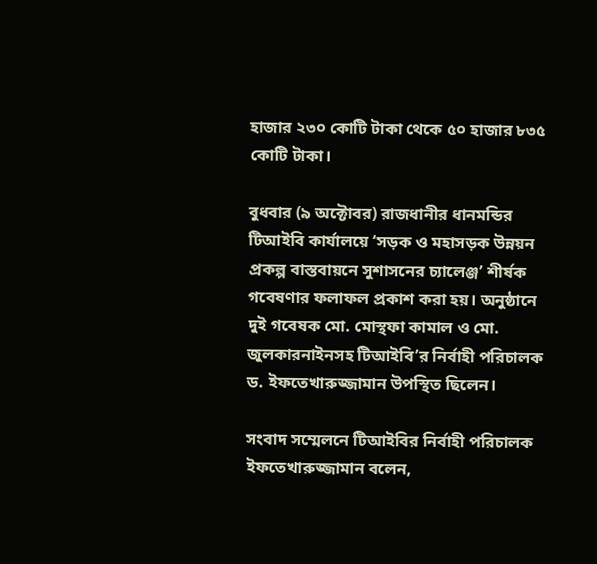হাজার ২৩০ কোটি টাকা থেকে ৫০ হাজার ৮৩৫ কোটি টাকা।

বুধবার (৯ অক্টোবর) রাজধানীর ধানমন্ডির টিআইবি কার্যালয়ে ‘সড়ক ও মহাসড়ক উন্নয়ন প্রকল্প বাস্তবায়নে সুশাসনের চ্যালেঞ্জ’ শীর্ষক গবেষণার ফলাফল প্রকাশ করা হয়। অনুষ্ঠানে দুই গবেষক মো. মোস্থফা কামাল ও মো. জুলকারনাইনসহ টিআইবি’র নির্বাহী পরিচালক ড. ইফতেখারুজ্জামান উপস্থিত ছিলেন।

সংবাদ সম্মেলনে টিআইবির নির্বাহী পরিচালক ইফতেখারুজ্জামান বলেন,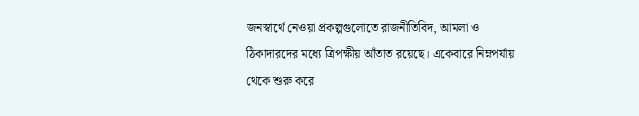জনস্বার্থে নেওয়া প্রকল্পগুলোতে রাজনীতিবিদ, আমলা ও ঠিকাদারদের মধ্যে ত্রিপক্ষীয় আঁতাত রয়েছে। একেবারে নিম্নপর্যায় থেকে শুরু করে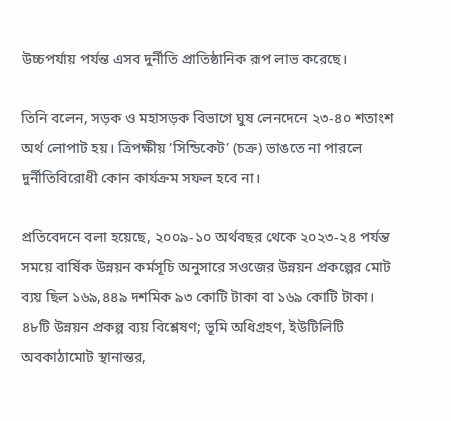উচ্চপর্যায় পর্যন্ত এসব দুর্নীতি প্রাতিষ্ঠানিক রূপ লাভ করেছে।

তিনি বলেন, সড়ক ও মহাসড়ক বিভাগে ঘুষ লেনদেনে ২৩-৪০ শতাংশ অর্থ লোপাট হয়। ত্রিপক্ষীয় ‘সিন্ডিকেট’ (চক্র) ভাঙতে না পারলে দুর্নীতিবিরোধী কোন কার্যক্রম সফল হবে না।

প্রতিবেদনে বলা হয়েছে, ২০০৯-১০ অর্থবছর থেকে ২০২৩-২৪ পর্যন্ত সময়ে বার্ষিক উন্নয়ন কর্মসূচি অনুসারে সওজের উন্নয়ন প্রকল্পের মোট ব্যয় ছিল ১৬৯,৪৪৯ দশমিক ৯৩ কোটি টাকা বা ১৬৯ কোটি টাকা। ৪৮টি উন্নয়ন প্রকল্প ব্যয় বিশ্লেষণ; ভূমি অধিগ্রহণ, ইউটিলিটি অবকাঠামোট স্থানান্তর,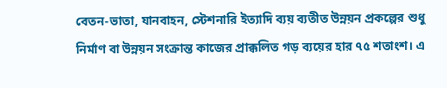বেতন-ভাতা, যানবাহন, স্টেশনারি ইত্যাদি ব্যয় ব্যতীত উন্নয়ন প্রকল্পের শুধু নির্মাণ বা উন্নয়ন সংক্রান্ত কাজের প্রাক্কলিত গড় ব্যয়ের হার ৭৫ শতাংশ। এ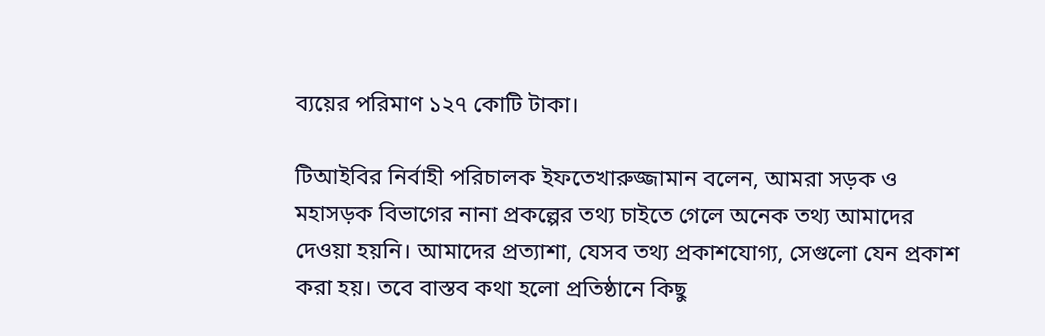ব্যয়ের পরিমাণ ১২৭ কোটি টাকা।

টিআইবির নির্বাহী পরিচালক ইফতেখারুজ্জামান বলেন, আমরা সড়ক ও মহাসড়ক বিভাগের নানা প্রকল্পের তথ্য চাইতে গেলে অনেক তথ্য আমাদের দেওয়া হয়নি। আমাদের প্রত্যাশা, যেসব তথ্য প্রকাশযোগ্য, সেগুলো যেন প্রকাশ করা হয়। তবে বাস্তব কথা হলো প্রতিষ্ঠানে কিছু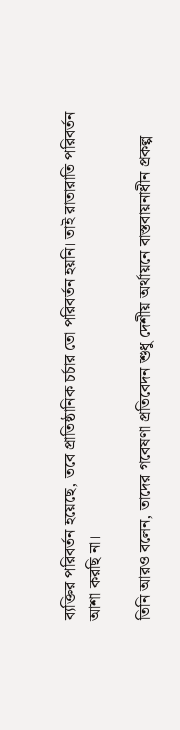ব্যক্তির পরিবর্তন হয়েছে, তবে প্রাতিষ্ঠানিক চর্চার তো পরিবর্তন হয়নি। তাই রাতারাতি পরিবর্তন আশা করছি না।

তিনি আরও বলেন, তাদের গবেষণা প্রতিবেদন শুধু দেশীয় অর্থায়নে বাস্তবায়নাধীন প্রকল্প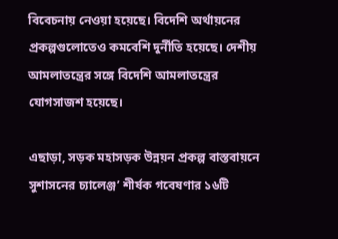বিবেচনায় নেওয়া হয়েছে। বিদেশি অর্থায়নের প্রকল্পগুলোতেও কমবেশি দুর্নীতি হয়েছে। দেশীয় আমলাতন্ত্রের সঙ্গে বিদেশি আমলাতন্ত্রের যোগসাজশ হয়েছে।

এছাড়া, সড়ক মহাসড়ক উন্নয়ন প্রকল্প বাস্তবায়নে সুশাসনের চ্যালেঞ্জ’ শীর্ষক গবেষণার ১৬টি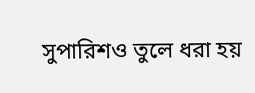সুপারিশও তুলে ধরা হয়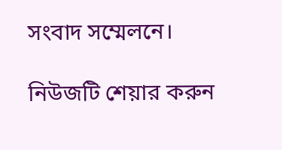সংবাদ সম্মেলনে।

নিউজটি শেয়ার করুন